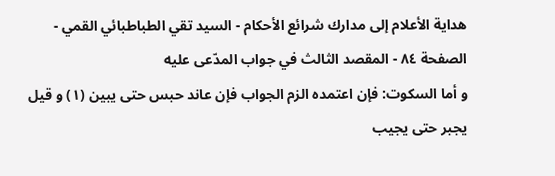هداية الأعلام إلى مدارك شرائع الأحكام - السيد تقي الطباطبائي القمي - الصفحة ٨٤ - المقصد الثالث في جواب المدّعى عليه
و أما السكوت: فإن اعتمده الزم الجواب فإن عاند حبس حتى يبين (١) و قيل يجبر حتى يجيب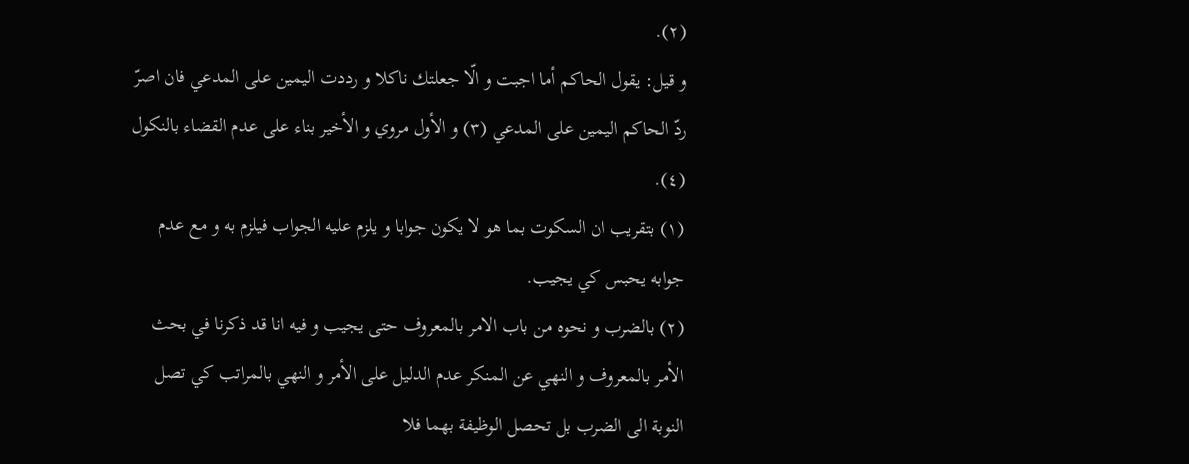(٢).
و قيل: يقول الحاكم أما اجبت و الّا جعلتك ناكلا و رددت اليمين على المدعي فان اصرّ ردّ الحاكم اليمين على المدعي (٣) و الأول مروي و الأخير بناء على عدم القضاء بالنكول (٤).
(١) بتقريب ان السكوت بما هو لا يكون جوابا و يلزم عليه الجواب فيلزم به و مع عدم جوابه يحبس كي يجيب.
(٢) بالضرب و نحوه من باب الامر بالمعروف حتى يجيب و فيه انا قد ذكرنا في بحث الأمر بالمعروف و النهي عن المنكر عدم الدليل على الأمر و النهي بالمراتب كي تصل النوبة الى الضرب بل تحصل الوظيفة بهما فلا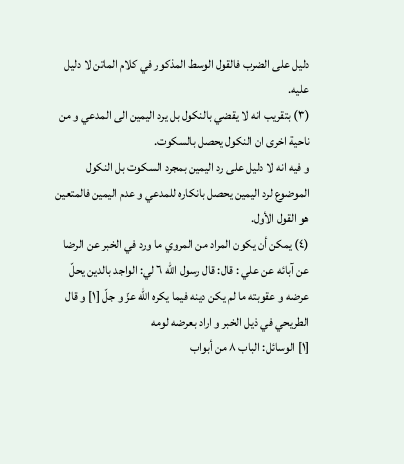دليل على الضرب فالقول الوسط المذكور في كلام الماتن لا دليل عليه.
(٣) بتقريب انه لا يقضي بالنكول بل يرد اليمين الى المدعي و من ناحية اخرى ان النكول يحصل بالسكوت.
و فيه انه لا دليل على رد اليمين بمجرد السكوت بل النكول الموضوع لرد اليمين يحصل بانكاره للمدعي و عدم اليمين فالمتعين هو القول الأول.
(٤) يمكن أن يكون المراد من المروي ما ورد في الخبر عن الرضا عن آبائه عن علي : قال: قال رسول اللّه ٦ لي: الواجد بالدين يحلّ عرضه و عقوبته ما لم يكن دينه فيما يكره اللّه عزّ و جلّ [١] و قال الطريحي في ذيل الخبر و اراد بعرضه لومه
[١] الوسائل: الباب ٨ من أبواب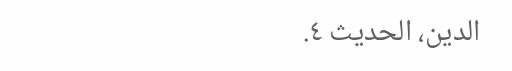الدين، الحديث ٤.